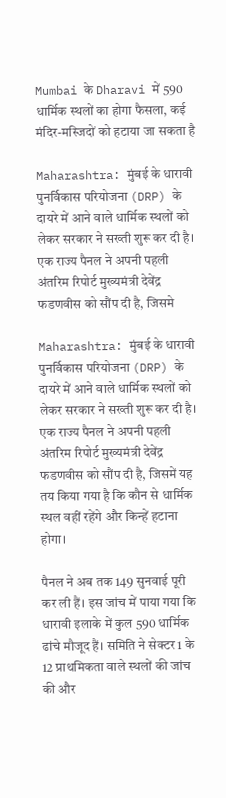Mumbai के Dharavi में 590 धार्मिक स्थलों का होगा फैसला, कई मंदिर-मस्जिदों को हटाया जा सकता है

Maharashtra: मुंबई के धारावी पुनर्विकास परियोजना (DRP) के दायरे में आने वाले धार्मिक स्थलों को लेकर सरकार ने सख्ती शुरू कर दी है। एक राज्य पैनल ने अपनी पहली अंतरिम रिपोर्ट मुख्यमंत्री देवेंद्र फडणवीस को सौंप दी है, जिसमे

Maharashtra: मुंबई के धारावी पुनर्विकास परियोजना (DRP) के दायरे में आने वाले धार्मिक स्थलों को लेकर सरकार ने सख्ती शुरू कर दी है। एक राज्य पैनल ने अपनी पहली अंतरिम रिपोर्ट मुख्यमंत्री देवेंद्र फडणवीस को सौंप दी है, जिसमें यह तय किया गया है कि कौन से धार्मिक स्थल वहीं रहेंगे और किन्हें हटाना होगा।

पैनल ने अब तक 149 सुनवाई पूरी कर ली हैं। इस जांच में पाया गया कि धारावी इलाके में कुल 590 धार्मिक ढांचे मौजूद हैं। समिति ने सेक्टर 1 के 12 प्राथमिकता वाले स्थलों की जांच की और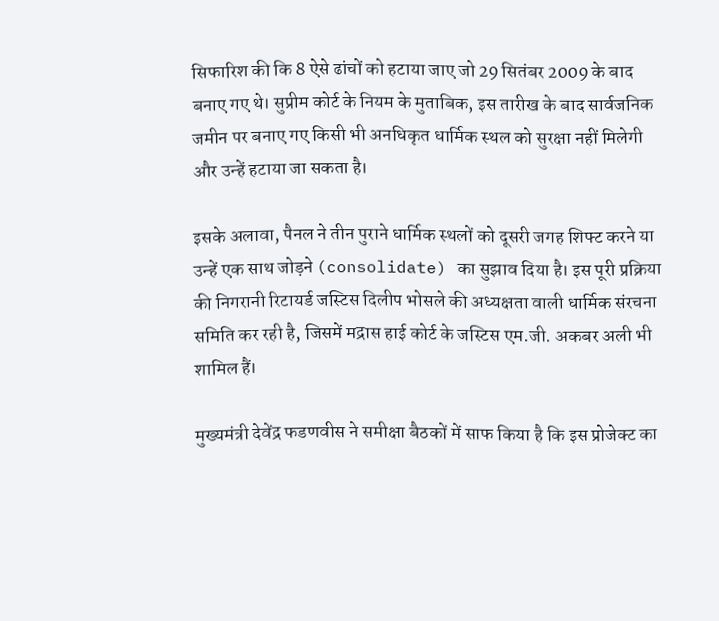सिफारिश की कि 8 ऐसे ढांचों को हटाया जाए जो 29 सितंबर 2009 के बाद बनाए गए थे। सुप्रीम कोर्ट के नियम के मुताबिक, इस तारीख के बाद सार्वजनिक जमीन पर बनाए गए किसी भी अनधिकृत धार्मिक स्थल को सुरक्षा नहीं मिलेगी और उन्हें हटाया जा सकता है।

इसके अलावा, पैनल ने तीन पुराने धार्मिक स्थलों को दूसरी जगह शिफ्ट करने या उन्हें एक साथ जोड़ने (consolidate) का सुझाव दिया है। इस पूरी प्रक्रिया की निगरानी रिटायर्ड जस्टिस दिलीप भोसले की अध्यक्षता वाली धार्मिक संरचना समिति कर रही है, जिसमें मद्रास हाई कोर्ट के जस्टिस एम.जी. अकबर अली भी शामिल हैं।

मुख्यमंत्री देवेंद्र फडणवीस ने समीक्षा बैठकों में साफ किया है कि इस प्रोजेक्ट का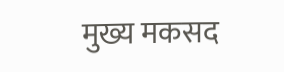मुख्य मकसद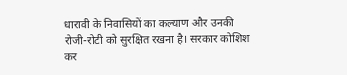धारावी के निवासियों का कल्याण और उनकी रोजी-रोटी को सुरक्षित रखना है। सरकार कोशिश कर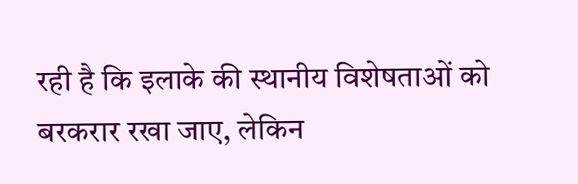रही है कि इलाके की स्थानीय विशेषताओं को बरकरार रखा जाए, लेकिन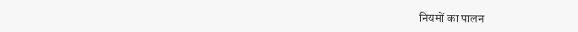नियमों का पालन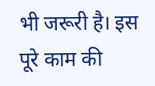भी जरूरी है। इस पूरे काम की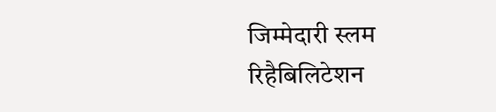जिम्मेदारी स्लम रिहैबिलिटेशन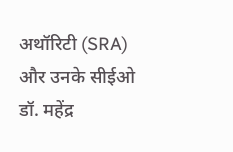अथॉरिटी (SRA) और उनके सीईओ डॉ. महेंद्र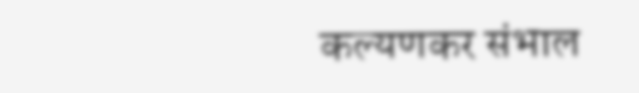कल्यणकर संभाल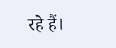रहे हैं।